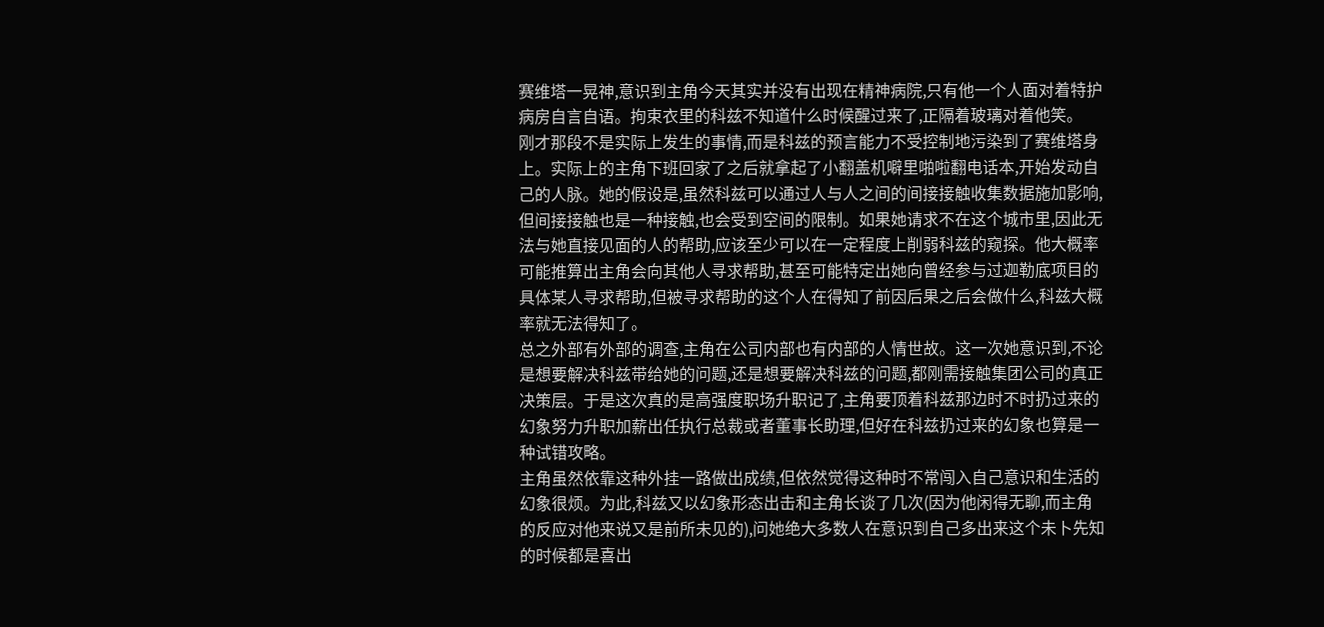赛维塔一晃神,意识到主角今天其实并没有出现在精神病院,只有他一个人面对着特护病房自言自语。拘束衣里的科兹不知道什么时候醒过来了,正隔着玻璃对着他笑。
刚才那段不是实际上发生的事情,而是科兹的预言能力不受控制地污染到了赛维塔身上。实际上的主角下班回家了之后就拿起了小翻盖机噼里啪啦翻电话本,开始发动自己的人脉。她的假设是,虽然科兹可以通过人与人之间的间接接触收集数据施加影响,但间接接触也是一种接触,也会受到空间的限制。如果她请求不在这个城市里,因此无法与她直接见面的人的帮助,应该至少可以在一定程度上削弱科兹的窥探。他大概率可能推算出主角会向其他人寻求帮助,甚至可能特定出她向曾经参与过迦勒底项目的具体某人寻求帮助,但被寻求帮助的这个人在得知了前因后果之后会做什么,科兹大概率就无法得知了。
总之外部有外部的调查,主角在公司内部也有内部的人情世故。这一次她意识到,不论是想要解决科兹带给她的问题,还是想要解决科兹的问题,都刚需接触集团公司的真正决策层。于是这次真的是高强度职场升职记了,主角要顶着科兹那边时不时扔过来的幻象努力升职加薪出任执行总裁或者董事长助理,但好在科兹扔过来的幻象也算是一种试错攻略。
主角虽然依靠这种外挂一路做出成绩,但依然觉得这种时不常闯入自己意识和生活的幻象很烦。为此,科兹又以幻象形态出击和主角长谈了几次(因为他闲得无聊,而主角的反应对他来说又是前所未见的),问她绝大多数人在意识到自己多出来这个未卜先知的时候都是喜出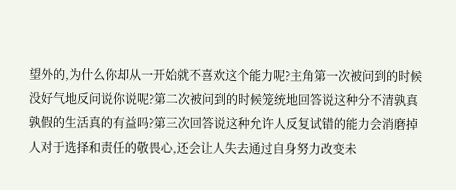望外的,为什么你却从一开始就不喜欢这个能力呢?主角第一次被问到的时候没好气地反问说你说呢?第二次被问到的时候笼统地回答说这种分不清孰真孰假的生活真的有益吗?第三次回答说这种允许人反复试错的能力会消磨掉人对于选择和责任的敬畏心,还会让人失去通过自身努力改变未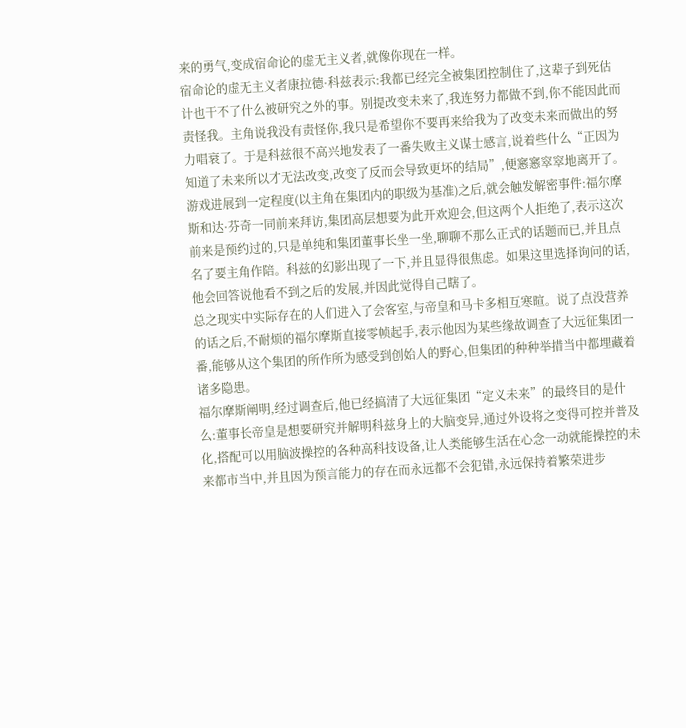来的勇气,变成宿命论的虚无主义者,就像你现在一样。
宿命论的虚无主义者康拉德·科兹表示:我都已经完全被集团控制住了,这辈子到死估计也干不了什么被研究之外的事。别提改变未来了,我连努力都做不到,你不能因此而责怪我。主角说我没有责怪你,我只是希望你不要再来给我为了改变未来而做出的努力唱衰了。于是科兹很不高兴地发表了一番失败主义谋士感言,说着些什么“正因为知道了未来所以才无法改变,改变了反而会导致更坏的结局”,便窸窸窣窣地离开了。
游戏进展到一定程度(以主角在集团内的职级为基准)之后,就会触发解密事件:福尔摩斯和达·芬奇一同前来拜访,集团高层想要为此开欢迎会,但这两个人拒绝了,表示这次前来是预约过的,只是单纯和集团董事长坐一坐,聊聊不那么正式的话题而已,并且点名了要主角作陪。科兹的幻影出现了一下,并且显得很焦虑。如果这里选择询问的话,他会回答说他看不到之后的发展,并因此觉得自己瞎了。
总之现实中实际存在的人们进入了会客室,与帝皇和马卡多相互寒暄。说了点没营养的话之后,不耐烦的福尔摩斯直接零帧起手,表示他因为某些缘故调查了大远征集团一番,能够从这个集团的所作所为感受到创始人的野心,但集团的种种举措当中都埋藏着诸多隐患。
福尔摩斯阐明,经过调查后,他已经搞清了大远征集团“定义未来”的最终目的是什么:董事长帝皇是想要研究并解明科兹身上的大脑变异,通过外设将之变得可控并普及化,搭配可以用脑波操控的各种高科技设备,让人类能够生活在心念一动就能操控的未来都市当中,并且因为预言能力的存在而永远都不会犯错,永远保持着繁荣进步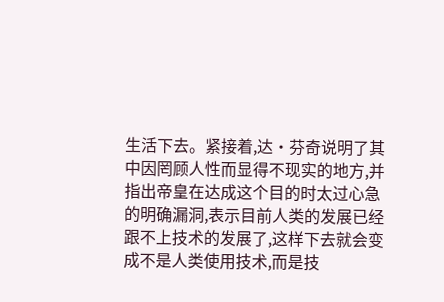生活下去。紧接着,达·芬奇说明了其中因罔顾人性而显得不现实的地方,并指出帝皇在达成这个目的时太过心急的明确漏洞,表示目前人类的发展已经跟不上技术的发展了,这样下去就会变成不是人类使用技术,而是技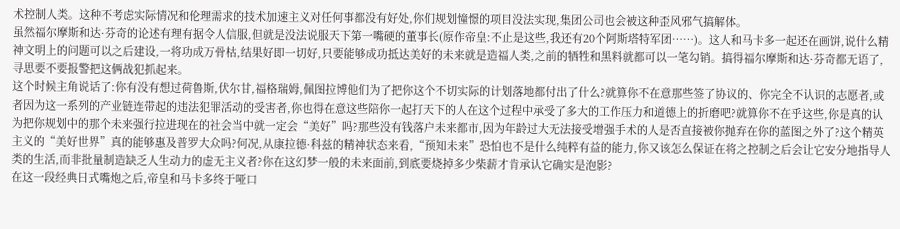术控制人类。这种不考虑实际情况和伦理需求的技术加速主义对任何事都没有好处,你们规划憧憬的项目没法实现,集团公司也会被这种歪风邪气搞解体。
虽然福尔摩斯和达·芬奇的论述有理有据令人信服,但就是没法说服天下第一嘴硬的董事长(原作帝皇:不止是这些,我还有20个阿斯塔特军团……)。这人和马卡多一起还在画饼,说什么精神文明上的问题可以之后建设,一将功成万骨枯,结果好即一切好,只要能够成功抵达美好的未来就是造福人类,之前的牺牲和黑料就都可以一笔勾销。搞得福尔摩斯和达·芬奇都无语了,寻思要不要报警把这俩战犯抓起来。
这个时候主角说话了:你有没有想过荷鲁斯,伏尔甘,福格瑞姆,佩图拉博他们为了把你这个不切实际的计划落地都付出了什么?就算你不在意那些签了协议的、你完全不认识的志愿者,或者因为这一系列的产业链连带起的违法犯罪活动的受害者,你也得在意这些陪你一起打天下的人在这个过程中承受了多大的工作压力和道德上的折磨吧?就算你不在乎这些,你是真的认为把你规划中的那个未来强行拉进现在的社会当中就一定会“美好”吗?那些没有钱落户未来都市,因为年龄过大无法接受增强手术的人是否直接被你抛弃在你的蓝图之外了?这个精英主义的“美好世界”真的能够惠及普罗大众吗?何况,从康拉德·科兹的精神状态来看,“预知未来”恐怕也不是什么纯粹有益的能力,你又该怎么保证在将之控制之后会让它安分地指导人类的生活,而非批量制造缺乏人生动力的虚无主义者?你在这幻梦一般的未来面前,到底要烧掉多少柴薪才肯承认它确实是泡影?
在这一段经典日式嘴炮之后,帝皇和马卡多终于哑口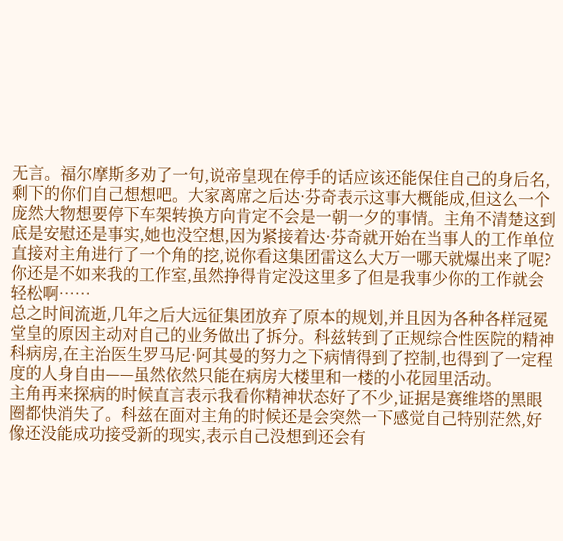无言。福尔摩斯多劝了一句,说帝皇现在停手的话应该还能保住自己的身后名,剩下的你们自己想想吧。大家离席之后达·芬奇表示这事大概能成,但这么一个庞然大物想要停下车架转换方向肯定不会是一朝一夕的事情。主角不清楚这到底是安慰还是事实,她也没空想,因为紧接着达·芬奇就开始在当事人的工作单位直接对主角进行了一个角的挖,说你看这集团雷这么大万一哪天就爆出来了呢?你还是不如来我的工作室,虽然挣得肯定没这里多了但是我事少你的工作就会轻松啊……
总之时间流逝,几年之后大远征集团放弃了原本的规划,并且因为各种各样冠冕堂皇的原因主动对自己的业务做出了拆分。科兹转到了正规综合性医院的精神科病房,在主治医生罗马尼·阿其曼的努力之下病情得到了控制,也得到了一定程度的人身自由——虽然依然只能在病房大楼里和一楼的小花园里活动。
主角再来探病的时候直言表示我看你精神状态好了不少,证据是赛维塔的黑眼圈都快消失了。科兹在面对主角的时候还是会突然一下感觉自己特别茫然,好像还没能成功接受新的现实,表示自己没想到还会有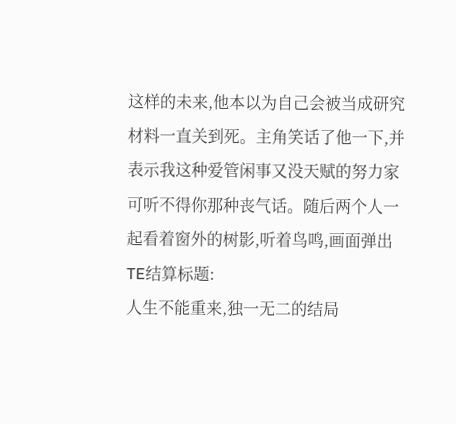这样的未来,他本以为自己会被当成研究材料一直关到死。主角笑话了他一下,并表示我这种爱管闲事又没天赋的努力家可听不得你那种丧气话。随后两个人一起看着窗外的树影,听着鸟鸣,画面弹出TE结算标题:
人生不能重来,独一无二的结局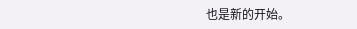也是新的开始。